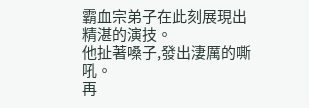霸血宗弟子在此刻展現出精湛的演技。
他扯著嗓子,發出淒厲的嘶吼。
再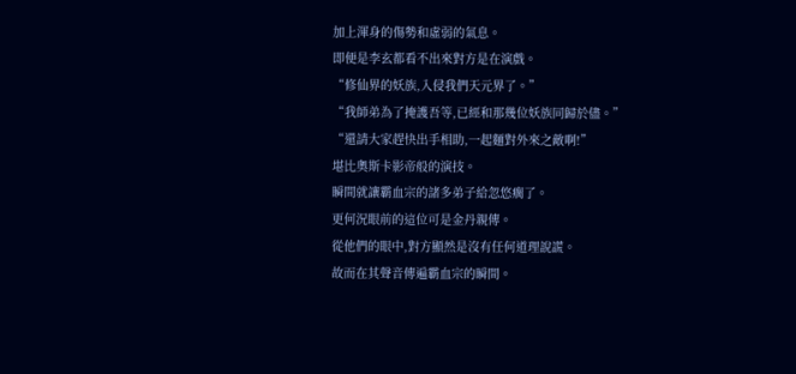加上渾身的傷勢和虛弱的氣息。
即便是李玄都看不出來對方是在演戲。
“修仙界的妖族,入侵我們天元界了。”
“我師弟為了掩護吾等,已經和那幾位妖族同歸於儘。”
“還請大家趕快出手相助,一起麵對外來之敵啊!”
堪比奧斯卡影帝般的演技。
瞬間就讓霸血宗的諸多弟子給忽悠瘸了。
更何況眼前的這位可是金丹親傳。
從他們的眼中,對方顯然是沒有任何道理說謊。
故而在其聲音傳遍霸血宗的瞬間。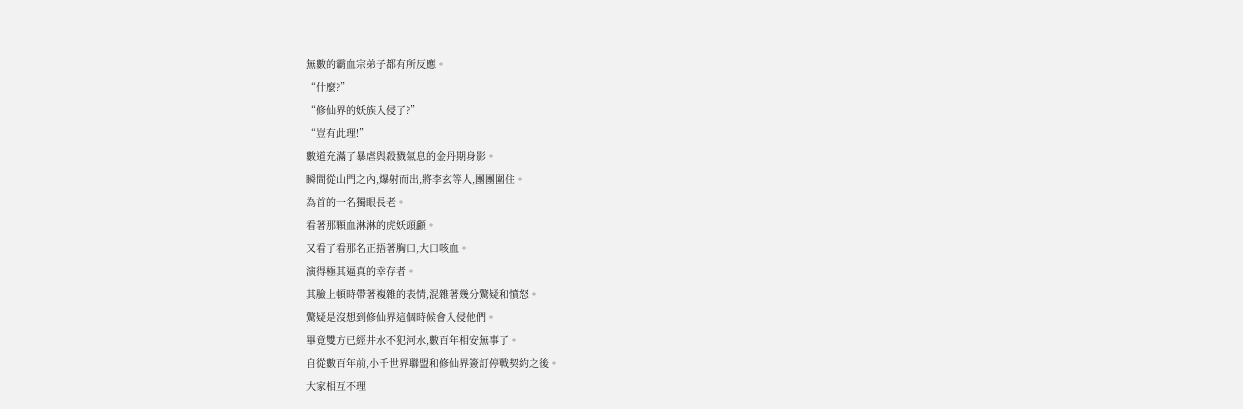無數的霸血宗弟子都有所反應。
“什麼?”
“修仙界的妖族入侵了?”
“豈有此理!”
數道充滿了暴虐與殺戮氣息的金丹期身影。
瞬間從山門之內,爆射而出,將李玄等人,團團圍住。
為首的一名獨眼長老。
看著那顆血淋淋的虎妖頭顱。
又看了看那名正捂著胸口,大口咳血。
演得極其逼真的幸存者。
其臉上頓時帶著複雜的表情,混雜著幾分驚疑和憤怒。
驚疑是沒想到修仙界這個時候會入侵他們。
畢竟雙方已經井水不犯河水,數百年相安無事了。
自從數百年前,小千世界聯盟和修仙界簽訂停戰契約之後。
大家相互不理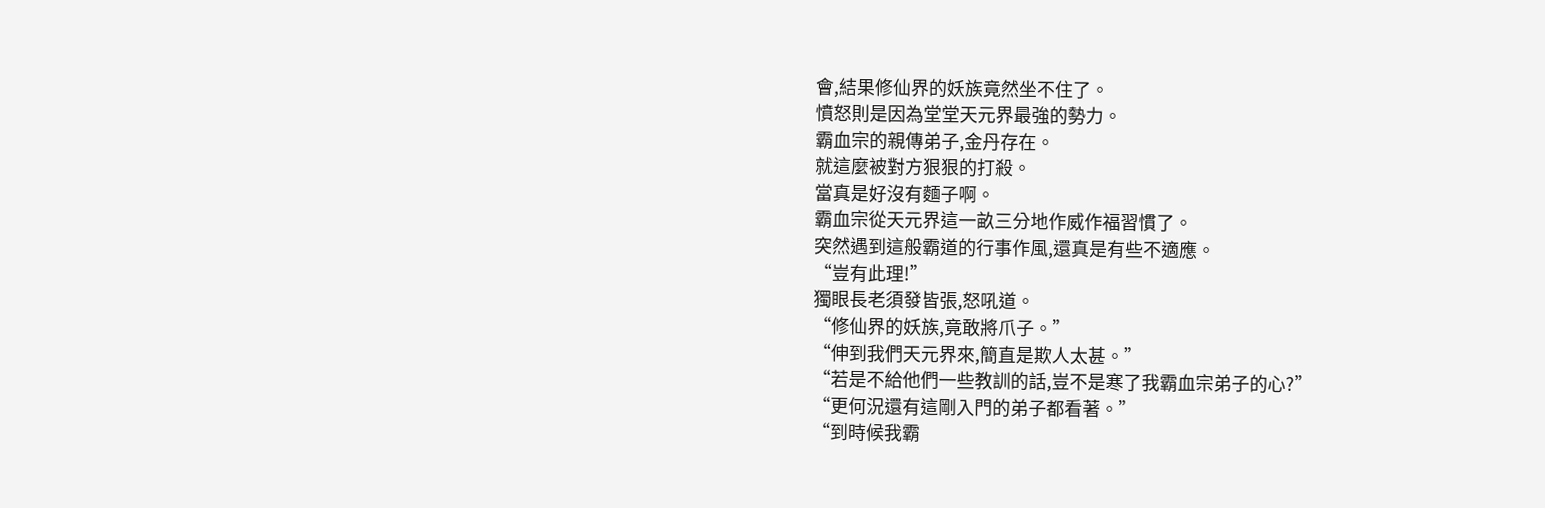會,結果修仙界的妖族竟然坐不住了。
憤怒則是因為堂堂天元界最強的勢力。
霸血宗的親傳弟子,金丹存在。
就這麼被對方狠狠的打殺。
當真是好沒有麵子啊。
霸血宗從天元界這一畝三分地作威作福習慣了。
突然遇到這般霸道的行事作風,還真是有些不適應。
“豈有此理!”
獨眼長老須發皆張,怒吼道。
“修仙界的妖族,竟敢將爪子。”
“伸到我們天元界來,簡直是欺人太甚。”
“若是不給他們一些教訓的話,豈不是寒了我霸血宗弟子的心?”
“更何況還有這剛入門的弟子都看著。”
“到時候我霸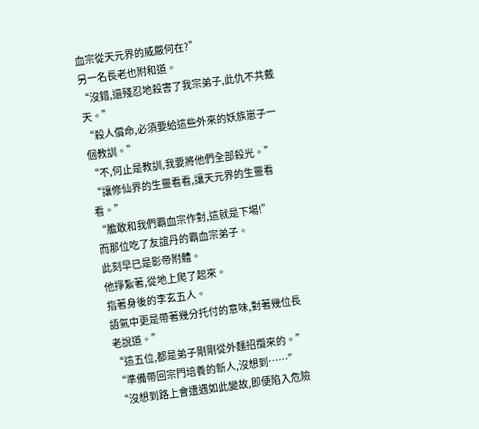血宗從天元界的威嚴何在?”
另一名長老也附和道。
“沒錯,還殘忍地殺害了我宗弟子,此仇不共戴天。”
“殺人償命,必須要給這些外來的妖族崽子一個教訓。”
“不,何止是教訓,我要將他們全部殺光。”
“讓修仙界的生靈看看,讓天元界的生靈看看。”
“膽敢和我們霸血宗作對,這就是下場!”
而那位吃了友誼丹的霸血宗弟子。
此刻早已是影帝附體。
他掙紮著,從地上爬了起來。
指著身後的李玄五人。
語氣中更是帶著幾分托付的意味,對著幾位長老說道。”
“這五位,都是弟子剛剛從外麵招攬來的。”
“準備帶回宗門培養的新人,沒想到……”
“沒想到路上會遭遇如此變故,即便陷入危險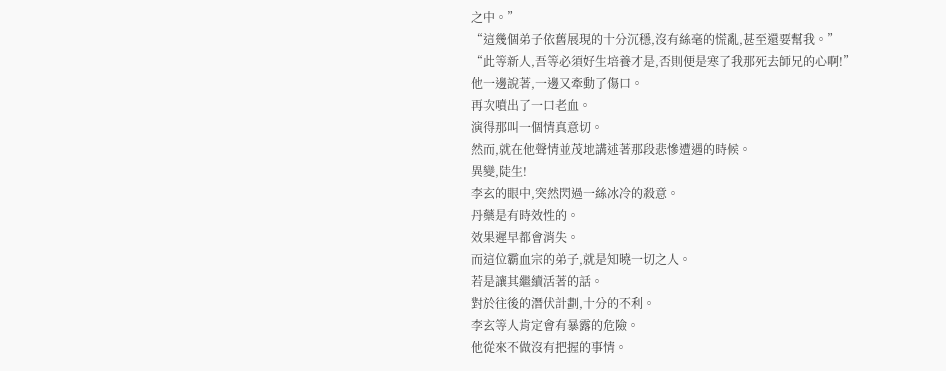之中。”
“這幾個弟子依舊展現的十分沉穩,沒有絲毫的慌亂,甚至還要幫我。”
“此等新人,吾等必須好生培養才是,否則便是寒了我那死去師兄的心啊!”
他一邊說著,一邊又牽動了傷口。
再次噴出了一口老血。
演得那叫一個情真意切。
然而,就在他聲情並茂地講述著那段悲慘遭遇的時候。
異變,陡生!
李玄的眼中,突然閃過一絲冰冷的殺意。
丹藥是有時效性的。
效果遲早都會消失。
而這位霸血宗的弟子,就是知曉一切之人。
若是讓其繼續活著的話。
對於往後的潛伏計劃,十分的不利。
李玄等人肯定會有暴露的危險。
他從來不做沒有把握的事情。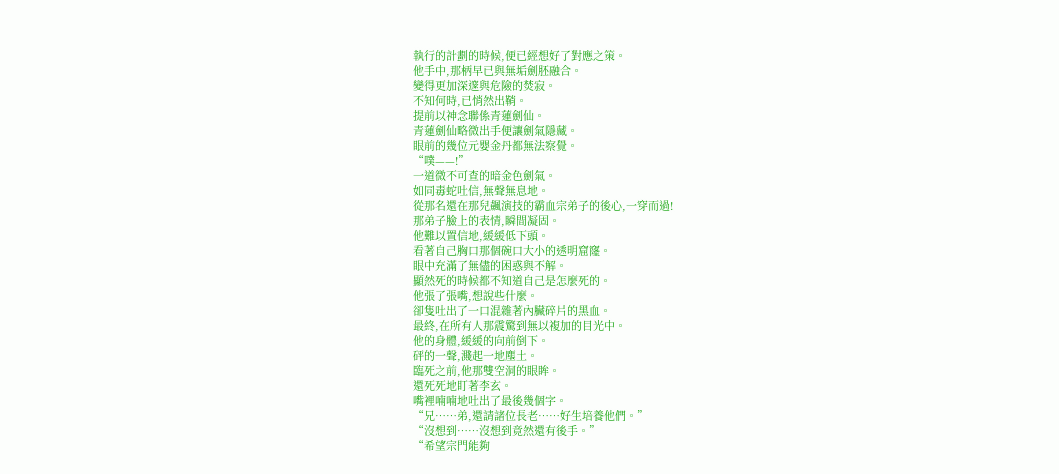執行的計劃的時候,便已經想好了對應之策。
他手中,那柄早已與無垢劍胚融合。
變得更加深邃與危險的焚寂。
不知何時,已悄然出鞘。
提前以神念聯係青蓮劍仙。
青蓮劍仙略微出手便讓劍氣隱藏。
眼前的幾位元嬰金丹都無法察覺。
“噗——!”
一道微不可查的暗金色劍氣。
如同毒蛇吐信,無聲無息地。
從那名還在那兒飆演技的霸血宗弟子的後心,一穿而過!
那弟子臉上的表情,瞬間凝固。
他難以置信地,緩緩低下頭。
看著自己胸口那個碗口大小的透明窟窿。
眼中充滿了無儘的困惑與不解。
顯然死的時候都不知道自己是怎麼死的。
他張了張嘴,想說些什麼。
卻隻吐出了一口混雜著內臟碎片的黑血。
最終,在所有人那震驚到無以複加的目光中。
他的身體,緩緩的向前倒下。
砰的一聲,濺起一地塵土。
臨死之前,他那雙空洞的眼眸。
還死死地盯著李玄。
嘴裡喃喃地吐出了最後幾個字。
“兄……弟,還請諸位長老……好生培養他們。”
“沒想到……沒想到竟然還有後手。”
“希望宗門能夠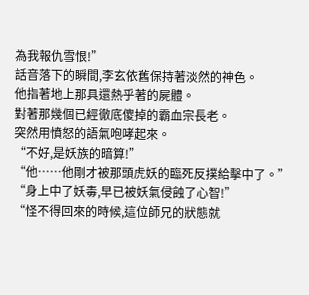為我報仇雪恨!”
話音落下的瞬間,李玄依舊保持著淡然的神色。
他指著地上那具還熱乎著的屍體。
對著那幾個已經徹底傻掉的霸血宗長老。
突然用憤怒的語氣咆哮起來。
“不好,是妖族的暗算!”
“他……他剛才被那頭虎妖的臨死反撲給擊中了。”
“身上中了妖毒,早已被妖氣侵蝕了心智!”
“怪不得回來的時候,這位師兄的狀態就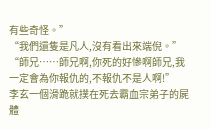有些奇怪。”
“我們還隻是凡人,沒有看出來端倪。”
“師兄……師兄啊,你死的好慘啊師兄,我一定會為你報仇的,不報仇不是人啊!”
李玄一個滑跪就撲在死去霸血宗弟子的屍體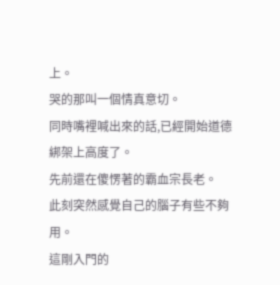上。
哭的那叫一個情真意切。
同時嘴裡喊出來的話,已經開始道德綁架上高度了。
先前還在傻愣著的霸血宗長老。
此刻突然感覺自己的腦子有些不夠用。
這剛入門的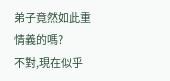弟子竟然如此重情義的嗎?
不對,現在似乎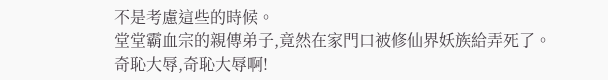不是考慮這些的時候。
堂堂霸血宗的親傳弟子,竟然在家門口被修仙界妖族給弄死了。
奇恥大辱,奇恥大辱啊!